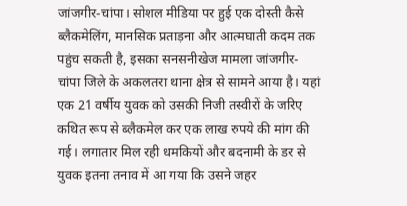जांजगीर-चांपा। सोशल मीडिया पर हुई एक दोस्ती कैसे ब्लैकमेलिंग, मानसिक प्रताड़ना और आत्मघाती कदम तक पहुंच सकती है, इसका सनसनीखेज मामला जांजगीर-चांपा जिले के अकलतरा थाना क्षेत्र से सामने आया है। यहां एक 21 वर्षीय युवक को उसकी निजी तस्वीरों के जरिए कथित रूप से ब्लैकमेल कर एक लाख रुपये की मांग की गई। लगातार मिल रही धमकियों और बदनामी के डर से युवक इतना तनाव में आ गया कि उसने जहर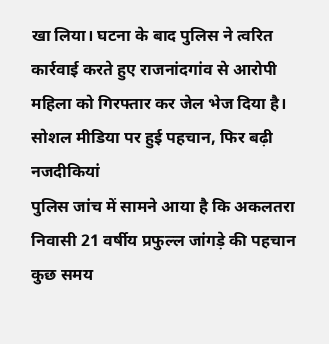खा लिया। घटना के बाद पुलिस ने त्वरित कार्रवाई करते हुए राजनांदगांव से आरोपी महिला को गिरफ्तार कर जेल भेज दिया है।
सोशल मीडिया पर हुई पहचान, फिर बढ़ी नजदीकियां
पुलिस जांच में सामने आया है कि अकलतरा निवासी 21 वर्षीय प्रफुल्ल जांगड़े की पहचान कुछ समय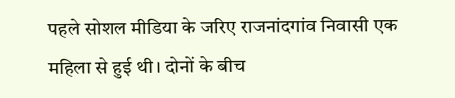पहले सोशल मीडिया के जरिए राजनांदगांव निवासी एक महिला से हुई थी। दोनों के बीच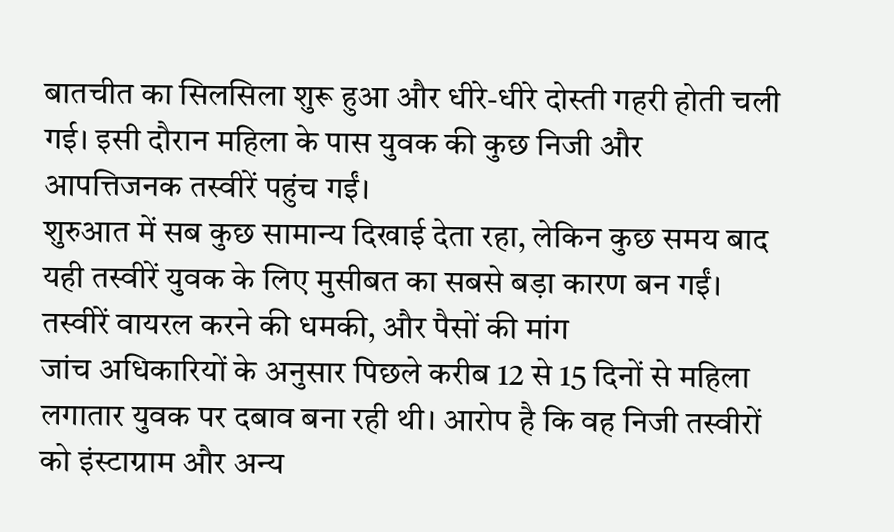बातचीत का सिलसिला शुरू हुआ और धीरे-धीरे दोस्ती गहरी होती चली गई। इसी दौरान महिला के पास युवक की कुछ निजी और आपत्तिजनक तस्वीरें पहुंच गईं।
शुरुआत में सब कुछ सामान्य दिखाई देता रहा, लेकिन कुछ समय बाद यही तस्वीरें युवक के लिए मुसीबत का सबसे बड़ा कारण बन गईं।
तस्वीरें वायरल करने की धमकी, और पैसों की मांग
जांच अधिकारियों के अनुसार पिछले करीब 12 से 15 दिनों से महिला लगातार युवक पर दबाव बना रही थी। आरोप है कि वह निजी तस्वीरों को इंस्टाग्राम और अन्य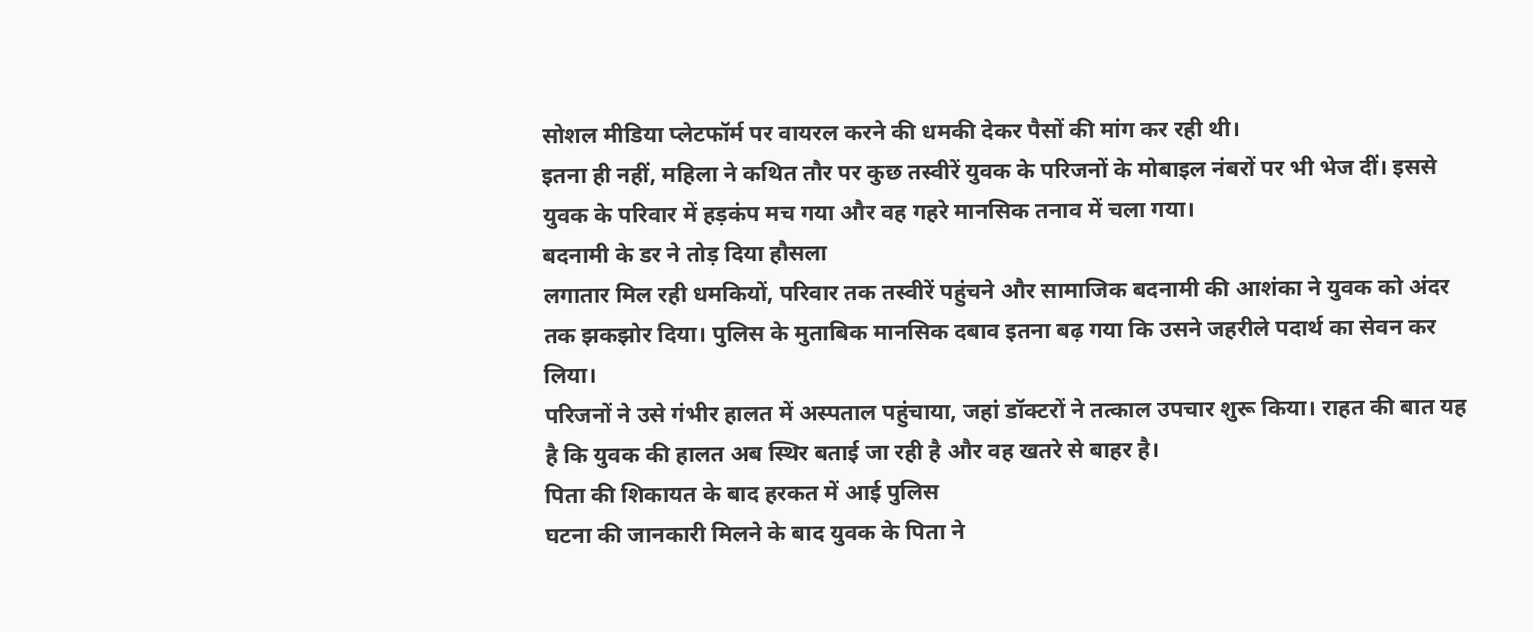सोशल मीडिया प्लेटफॉर्म पर वायरल करने की धमकी देकर पैसों की मांग कर रही थी।
इतना ही नहीं, महिला ने कथित तौर पर कुछ तस्वीरें युवक के परिजनों के मोबाइल नंबरों पर भी भेज दीं। इससे युवक के परिवार में हड़कंप मच गया और वह गहरे मानसिक तनाव में चला गया।
बदनामी के डर ने तोड़ दिया हौसला
लगातार मिल रही धमकियों, परिवार तक तस्वीरें पहुंचने और सामाजिक बदनामी की आशंका ने युवक को अंदर तक झकझोर दिया। पुलिस के मुताबिक मानसिक दबाव इतना बढ़ गया कि उसने जहरीले पदार्थ का सेवन कर लिया।
परिजनों ने उसे गंभीर हालत में अस्पताल पहुंचाया, जहां डॉक्टरों ने तत्काल उपचार शुरू किया। राहत की बात यह है कि युवक की हालत अब स्थिर बताई जा रही है और वह खतरे से बाहर है।
पिता की शिकायत के बाद हरकत में आई पुलिस
घटना की जानकारी मिलने के बाद युवक के पिता ने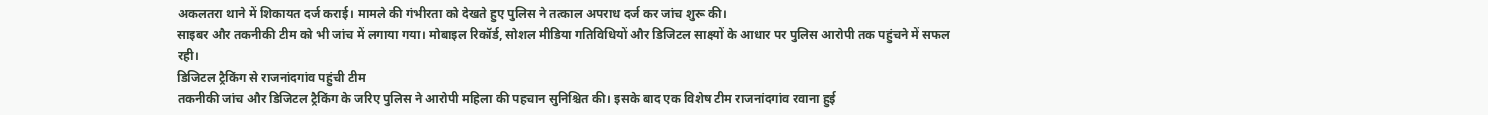अकलतरा थाने में शिकायत दर्ज कराई। मामले की गंभीरता को देखते हुए पुलिस ने तत्काल अपराध दर्ज कर जांच शुरू की।
साइबर और तकनीकी टीम को भी जांच में लगाया गया। मोबाइल रिकॉर्ड, सोशल मीडिया गतिविधियों और डिजिटल साक्ष्यों के आधार पर पुलिस आरोपी तक पहुंचने में सफल रही।
डिजिटल ट्रैकिंग से राजनांदगांव पहुंची टीम
तकनीकी जांच और डिजिटल ट्रैकिंग के जरिए पुलिस ने आरोपी महिला की पहचान सुनिश्चित की। इसके बाद एक विशेष टीम राजनांदगांव रवाना हुई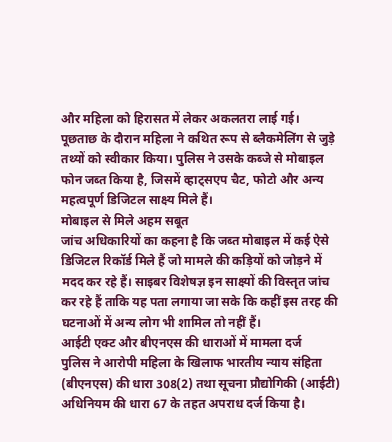और महिला को हिरासत में लेकर अकलतरा लाई गई।
पूछताछ के दौरान महिला ने कथित रूप से ब्लैकमेलिंग से जुड़े तथ्यों को स्वीकार किया। पुलिस ने उसके कब्जे से मोबाइल फोन जब्त किया है, जिसमें व्हाट्सएप चैट, फोटो और अन्य महत्वपूर्ण डिजिटल साक्ष्य मिले हैं।
मोबाइल से मिले अहम सबूत
जांच अधिकारियों का कहना है कि जब्त मोबाइल में कई ऐसे डिजिटल रिकॉर्ड मिले हैं जो मामले की कड़ियों को जोड़ने में मदद कर रहे हैं। साइबर विशेषज्ञ इन साक्ष्यों की विस्तृत जांच कर रहे हैं ताकि यह पता लगाया जा सके कि कहीं इस तरह की घटनाओं में अन्य लोग भी शामिल तो नहीं हैं।
आईटी एक्ट और बीएनएस की धाराओं में मामला दर्ज
पुलिस ने आरोपी महिला के खिलाफ भारतीय न्याय संहिता (बीएनएस) की धारा 308(2) तथा सूचना प्रौद्योगिकी (आईटी) अधिनियम की धारा 67 के तहत अपराध दर्ज किया है।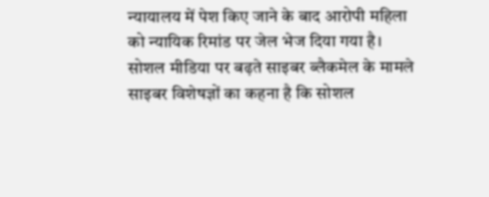न्यायालय में पेश किए जाने के बाद आरोपी महिला को न्यायिक रिमांड पर जेल भेज दिया गया है।
सोशल मीडिया पर बढ़ते साइबर ब्लैकमेल के मामले
साइबर विशेषज्ञों का कहना है कि सोशल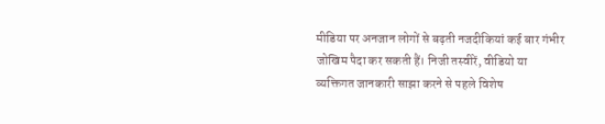मीडिया पर अनजान लोगों से बढ़ती नजदीकियां कई बार गंभीर जोखिम पैदा कर सकती हैं। निजी तस्वीरें, वीडियो या व्यक्तिगत जानकारी साझा करने से पहले विशेष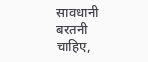सावधानी बरतनी चाहिए,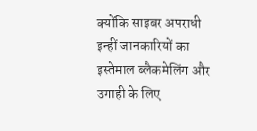क्योंकि साइबर अपराधी इन्हीं जानकारियों का इस्तेमाल ब्लैकमेलिंग और उगाही के लिए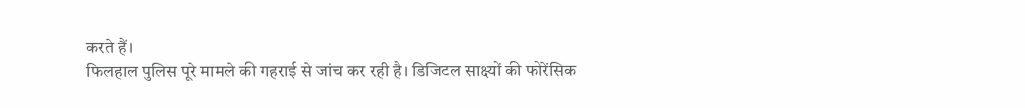करते हैं।
फिलहाल पुलिस पूरे मामले की गहराई से जांच कर रही है। डिजिटल साक्ष्यों की फोरेंसिक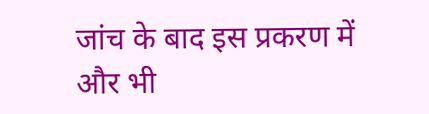जांच के बाद इस प्रकरण में और भी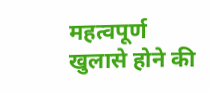महत्वपूर्ण खुलासे होने की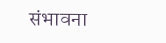संभावना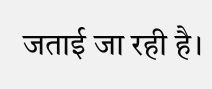जताई जा रही है।